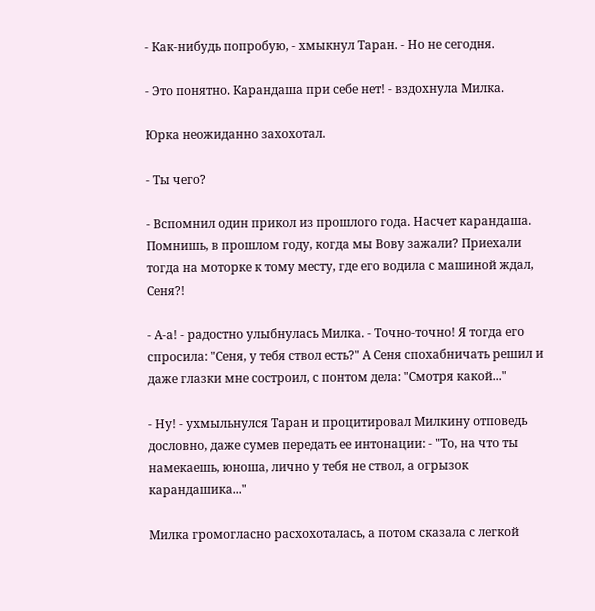- Как-нибудь попробую, - хмыкнул Таран. - Но не сегодня.

- Это понятно. Карандаша при себе нет! - вздохнула Милка.

Юрка неожиданно захохотал.

- Ты чего?

- Вспомнил один прикол из прошлого года. Насчет карандаша. Помнишь, в прошлом году, когда мы Вову зажали? Приехали тогда на моторке к тому месту, где его водила с машиной ждал, Сеня?!

- А-а! - радостно улыбнулась Милка. - Точно-точно! Я тогда его спросила: "Сеня, у тебя ствол есть?" А Сеня спохабничать решил и даже глазки мне состроил, с понтом дела: "Смотря какой..."

- Ну! - ухмыльнулся Таран и процитировал Милкину отповедь дословно, даже сумев передать ее интонации: - "То, на что ты намекаешь, юноша, лично у тебя не ствол, а огрызок карандашика..."

Милка громогласно расхохоталась, а потом сказала с легкой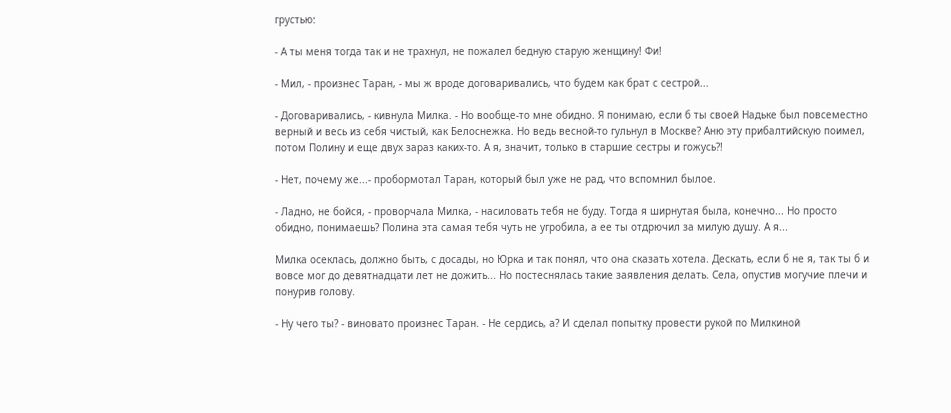грустью:

- А ты меня тогда так и не трахнул, не пожалел бедную старую женщину! Фи!

- Мил, - произнес Таран, - мы ж вроде договаривались, что будем как брат с сестрой...

- Договаривались, - кивнула Милка. - Но вообще-то мне обидно. Я понимаю, если б ты своей Надьке был повсеместно верный и весь из себя чистый, как Белоснежка. Но ведь весной-то гульнул в Москве? Аню эту прибалтийскую поимел, потом Полину и еще двух зараз каких-то. А я, значит, только в старшие сестры и гожусь?!

- Нет, почему же...- пробормотал Таран, который был уже не рад, что вспомнил былое.

- Ладно, не бойся, - проворчала Милка, - насиловать тебя не буду. Тогда я ширнутая была, конечно... Но просто обидно, понимаешь? Полина эта самая тебя чуть не угробила, а ее ты отдрючил за милую душу. А я...

Милка осеклась, должно быть, с досады, но Юрка и так понял, что она сказать хотела. Дескать, если б не я, так ты б и вовсе мог до девятнадцати лет не дожить... Но постеснялась такие заявления делать. Села, опустив могучие плечи и понурив голову.

- Ну чего ты? - виновато произнес Таран. - Не сердись, а? И сделал попытку провести рукой по Милкиной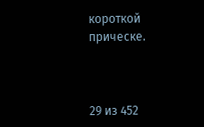короткой прическе.



29 из 452